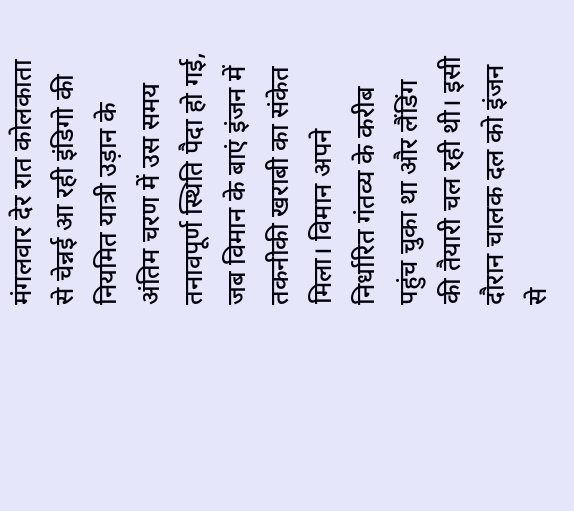मंगलवार देर रात कोलकाता से चेन्नई आ रही इंडिगो की नियमित यात्री उड़ान के अंतिम चरण में उस समय तनावपूर्ण स्थिति पैदा हो गई, जब विमान के बाएं इंजन में तकनीकी खराबी का संकेत मिला। विमान अपने निर्धारित गंतव्य के करीब पहुंच चुका था और लैंडिंग की तैयारी चल रही थी। इसी दौरान चालक दल को इंजन से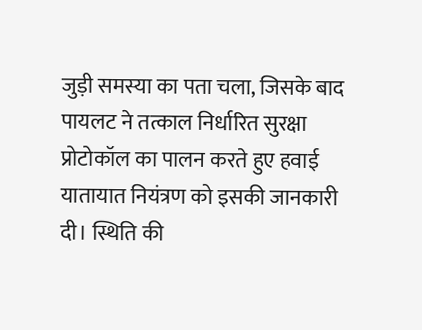जुड़ी समस्या का पता चला, जिसके बाद पायलट ने तत्काल निर्धारित सुरक्षा प्रोटोकॉल का पालन करते हुए हवाई यातायात नियंत्रण को इसकी जानकारी दी। स्थिति की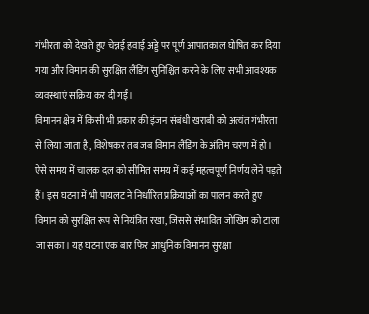गंभीरता को देखते हुए चेन्नई हवाई अड्डे पर पूर्ण आपातकाल घोषित कर दिया गया और विमान की सुरक्षित लैंडिंग सुनिश्चित करने के लिए सभी आवश्यक व्यवस्थाएं सक्रिय कर दी गईं।
विमानन क्षेत्र में किसी भी प्रकार की इंजन संबंधी खराबी को अत्यंत गंभीरता से लिया जाता है, विशेषकर तब जब विमान लैंडिंग के अंतिम चरण में हो। ऐसे समय में चालक दल को सीमित समय में कई महत्वपूर्ण निर्णय लेने पड़ते हैं। इस घटना में भी पायलट ने निर्धारित प्रक्रियाओं का पालन करते हुए विमान को सुरक्षित रूप से नियंत्रित रखा, जिससे संभावित जोखिम को टाला जा सका। यह घटना एक बार फिर आधुनिक विमानन सुरक्षा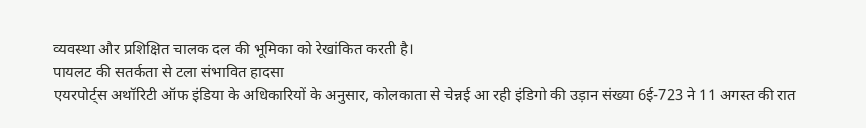व्यवस्था और प्रशिक्षित चालक दल की भूमिका को रेखांकित करती है।
पायलट की सतर्कता से टला संभावित हादसा
एयरपोर्ट्स अथॉरिटी ऑफ इंडिया के अधिकारियों के अनुसार, कोलकाता से चेन्नई आ रही इंडिगो की उड़ान संख्या 6ई-723 ने 11 अगस्त की रात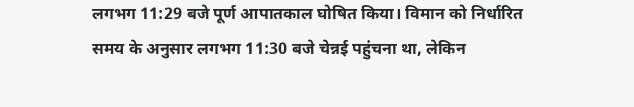लगभग 11:29 बजे पूर्ण आपातकाल घोषित किया। विमान को निर्धारित समय के अनुसार लगभग 11:30 बजे चेन्नई पहुंचना था, लेकिन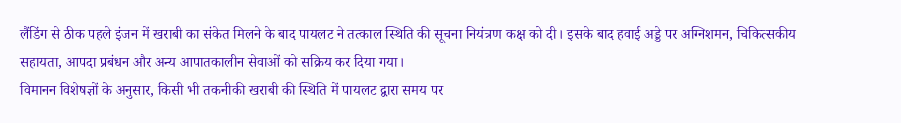लैंडिंग से ठीक पहले इंजन में खराबी का संकेत मिलने के बाद पायलट ने तत्काल स्थिति की सूचना नियंत्रण कक्ष को दी। इसके बाद हवाई अड्डे पर अग्निशमन, चिकित्सकीय सहायता, आपदा प्रबंधन और अन्य आपातकालीन सेवाओं को सक्रिय कर दिया गया।
विमानन विशेषज्ञों के अनुसार, किसी भी तकनीकी खराबी की स्थिति में पायलट द्वारा समय पर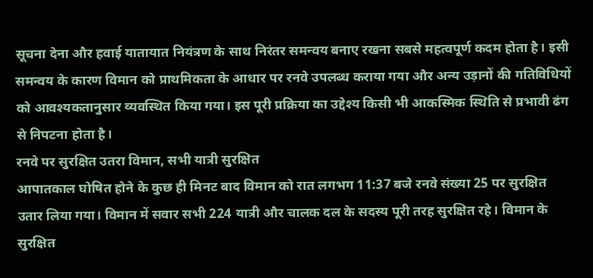सूचना देना और हवाई यातायात नियंत्रण के साथ निरंतर समन्वय बनाए रखना सबसे महत्वपूर्ण कदम होता है। इसी समन्वय के कारण विमान को प्राथमिकता के आधार पर रनवे उपलब्ध कराया गया और अन्य उड़ानों की गतिविधियों को आवश्यकतानुसार व्यवस्थित किया गया। इस पूरी प्रक्रिया का उद्देश्य किसी भी आकस्मिक स्थिति से प्रभावी ढंग से निपटना होता है।
रनवे पर सुरक्षित उतरा विमान, सभी यात्री सुरक्षित
आपातकाल घोषित होने के कुछ ही मिनट बाद विमान को रात लगभग 11:37 बजे रनवे संख्या 25 पर सुरक्षित उतार लिया गया। विमान में सवार सभी 224 यात्री और चालक दल के सदस्य पूरी तरह सुरक्षित रहे। विमान के सुरक्षित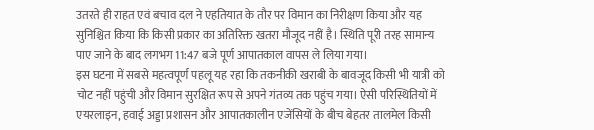उतरते ही राहत एवं बचाव दल ने एहतियात के तौर पर विमान का निरीक्षण किया और यह सुनिश्चित किया कि किसी प्रकार का अतिरिक्त खतरा मौजूद नहीं है। स्थिति पूरी तरह सामान्य पाए जाने के बाद लगभग 11:47 बजे पूर्ण आपातकाल वापस ले लिया गया।
इस घटना में सबसे महत्वपूर्ण पहलू यह रहा कि तकनीकी खराबी के बावजूद किसी भी यात्री को चोट नहीं पहुंची और विमान सुरक्षित रूप से अपने गंतव्य तक पहुंच गया। ऐसी परिस्थितियों में एयरलाइन, हवाई अड्डा प्रशासन और आपातकालीन एजेंसियों के बीच बेहतर तालमेल किसी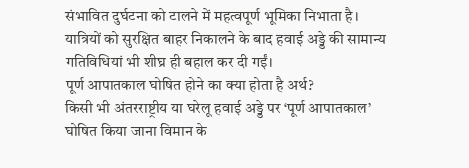संभावित दुर्घटना को टालने में महत्वपूर्ण भूमिका निभाता है। यात्रियों को सुरक्षित बाहर निकालने के बाद हवाई अड्डे की सामान्य गतिविधियां भी शीघ्र ही बहाल कर दी गईं।
पूर्ण आपातकाल घोषित होने का क्या होता है अर्थ?
किसी भी अंतरराष्ट्रीय या घरेलू हवाई अड्डे पर ‘पूर्ण आपातकाल’ घोषित किया जाना विमान के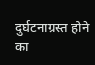दुर्घटनाग्रस्त होने का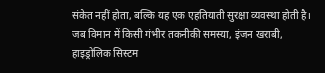संकेत नहीं होता, बल्कि यह एक एहतियाती सुरक्षा व्यवस्था होती है। जब विमान में किसी गंभीर तकनीकी समस्या, इंजन खराबी, हाइड्रोलिक सिस्टम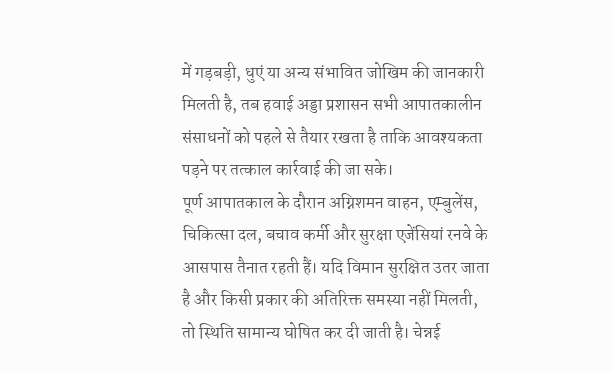में गड़बड़ी, धुएं या अन्य संभावित जोखिम की जानकारी मिलती है, तब हवाई अड्डा प्रशासन सभी आपातकालीन संसाधनों को पहले से तैयार रखता है ताकि आवश्यकता पड़ने पर तत्काल कार्रवाई की जा सके।
पूर्ण आपातकाल के दौरान अग्निशमन वाहन, एम्बुलेंस, चिकित्सा दल, बचाव कर्मी और सुरक्षा एजेंसियां रनवे के आसपास तैनात रहती हैं। यदि विमान सुरक्षित उतर जाता है और किसी प्रकार की अतिरिक्त समस्या नहीं मिलती, तो स्थिति सामान्य घोषित कर दी जाती है। चेन्नई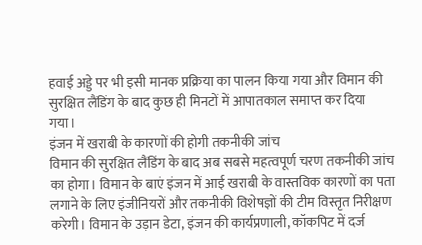हवाई अड्डे पर भी इसी मानक प्रक्रिया का पालन किया गया और विमान की सुरक्षित लैंडिंग के बाद कुछ ही मिनटों में आपातकाल समाप्त कर दिया गया।
इंजन में खराबी के कारणों की होगी तकनीकी जांच
विमान की सुरक्षित लैंडिंग के बाद अब सबसे महत्वपूर्ण चरण तकनीकी जांच का होगा। विमान के बाएं इंजन में आई खराबी के वास्तविक कारणों का पता लगाने के लिए इंजीनियरों और तकनीकी विशेषज्ञों की टीम विस्तृत निरीक्षण करेगी। विमान के उड़ान डेटा, इंजन की कार्यप्रणाली, कॉकपिट में दर्ज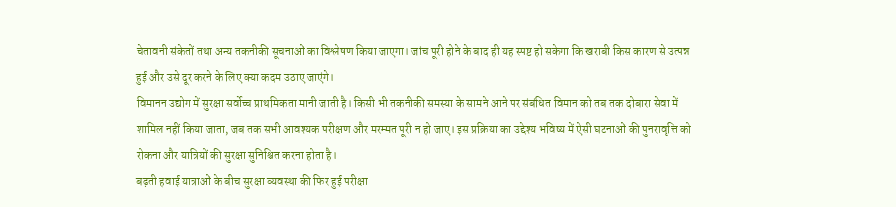चेतावनी संकेतों तथा अन्य तकनीकी सूचनाओं का विश्लेषण किया जाएगा। जांच पूरी होने के बाद ही यह स्पष्ट हो सकेगा कि खराबी किस कारण से उत्पन्न हुई और उसे दूर करने के लिए क्या कदम उठाए जाएंगे।
विमानन उद्योग में सुरक्षा सर्वोच्च प्राथमिकता मानी जाती है। किसी भी तकनीकी समस्या के सामने आने पर संबंधित विमान को तब तक दोबारा सेवा में शामिल नहीं किया जाता, जब तक सभी आवश्यक परीक्षण और मरम्मत पूरी न हो जाए। इस प्रक्रिया का उद्देश्य भविष्य में ऐसी घटनाओं की पुनरावृत्ति को रोकना और यात्रियों की सुरक्षा सुनिश्चित करना होता है।
बढ़ती हवाई यात्राओं के बीच सुरक्षा व्यवस्था की फिर हुई परीक्षा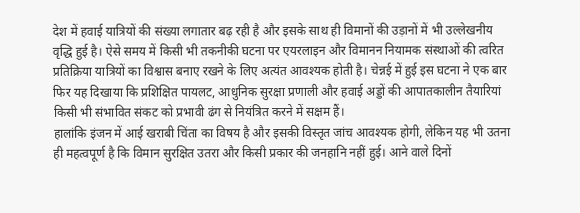देश में हवाई यात्रियों की संख्या लगातार बढ़ रही है और इसके साथ ही विमानों की उड़ानों में भी उल्लेखनीय वृद्धि हुई है। ऐसे समय में किसी भी तकनीकी घटना पर एयरलाइन और विमानन नियामक संस्थाओं की त्वरित प्रतिक्रिया यात्रियों का विश्वास बनाए रखने के लिए अत्यंत आवश्यक होती है। चेन्नई में हुई इस घटना ने एक बार फिर यह दिखाया कि प्रशिक्षित पायलट, आधुनिक सुरक्षा प्रणाली और हवाई अड्डों की आपातकालीन तैयारियां किसी भी संभावित संकट को प्रभावी ढंग से नियंत्रित करने में सक्षम हैं।
हालांकि इंजन में आई खराबी चिंता का विषय है और इसकी विस्तृत जांच आवश्यक होगी, लेकिन यह भी उतना ही महत्वपूर्ण है कि विमान सुरक्षित उतरा और किसी प्रकार की जनहानि नहीं हुई। आने वाले दिनों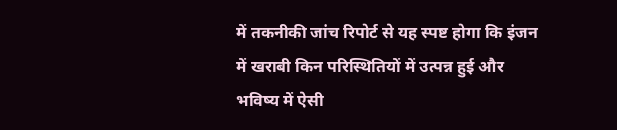में तकनीकी जांच रिपोर्ट से यह स्पष्ट होगा कि इंजन में खराबी किन परिस्थितियों में उत्पन्न हुई और भविष्य में ऐसी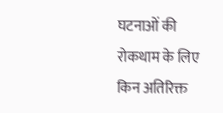घटनाओं की रोकथाम के लिए किन अतिरिक्त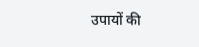उपायों की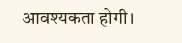आवश्यकता होगी।